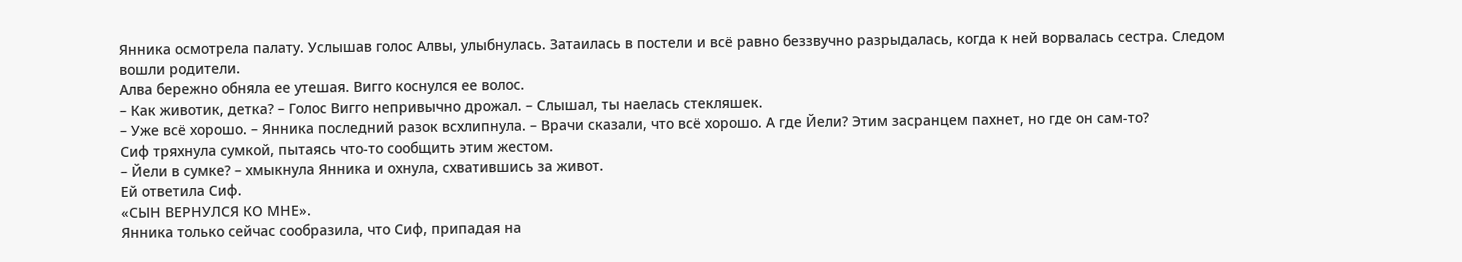Янника осмотрела палату. Услышав голос Алвы, улыбнулась. Затаилась в постели и всё равно беззвучно разрыдалась, когда к ней ворвалась сестра. Следом вошли родители.
Алва бережно обняла ее утешая. Вигго коснулся ее волос.
– Как животик, детка? – Голос Вигго непривычно дрожал. – Слышал, ты наелась стекляшек.
– Уже всё хорошо. – Янника последний разок всхлипнула. – Врачи сказали, что всё хорошо. А где Йели? Этим засранцем пахнет, но где он сам-то?
Сиф тряхнула сумкой, пытаясь что-то сообщить этим жестом.
– Йели в сумке? – хмыкнула Янника и охнула, схватившись за живот.
Ей ответила Сиф.
«СЫН ВЕРНУЛСЯ КО МНЕ».
Янника только сейчас сообразила, что Сиф, припадая на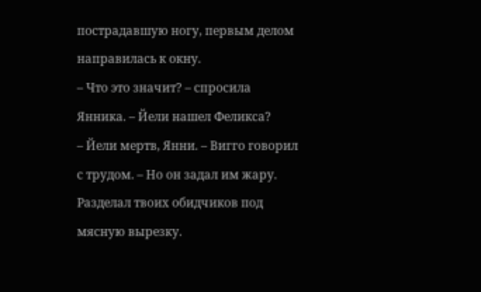пострадавшую ногу, первым делом направилась к окну.
– Что это значит? – спросила Янника. – Йели нашел Феликса?
– Йели мертв, Янни. – Вигго говорил с трудом. – Но он задал им жару. Разделал твоих обидчиков под мясную вырезку.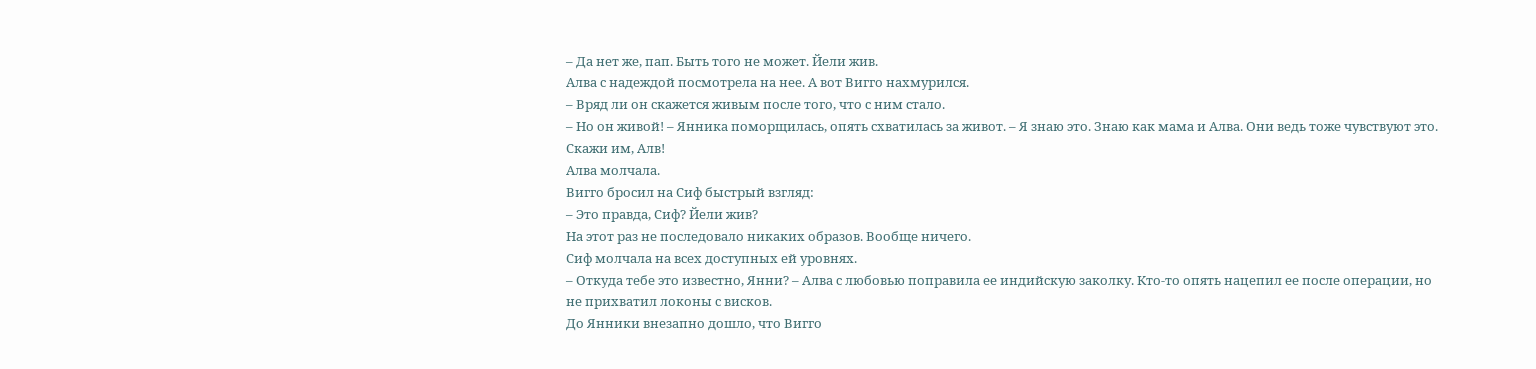– Да нет же, пап. Быть того не может. Йели жив.
Алва с надеждой посмотрела на нее. А вот Вигго нахмурился.
– Вряд ли он скажется живым после того, что с ним стало.
– Но он живой! – Янника поморщилась, опять схватилась за живот. – Я знаю это. Знаю как мама и Алва. Они ведь тоже чувствуют это. Скажи им, Алв!
Алва молчала.
Вигго бросил на Сиф быстрый взгляд:
– Это правда, Сиф? Йели жив?
На этот раз не последовало никаких образов. Вообще ничего.
Сиф молчала на всех доступных ей уровнях.
– Откуда тебе это известно, Янни? – Алва с любовью поправила ее индийскую заколку. Кто-то опять нацепил ее после операции, но не прихватил локоны с висков.
До Янники внезапно дошло, что Вигго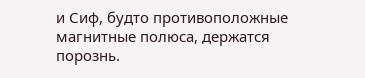и Сиф, будто противоположные магнитные полюса, держатся порознь.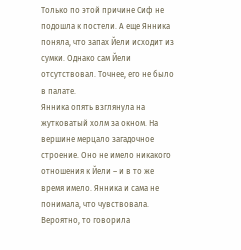Только по этой причине Сиф не подошла к постели. А еще Янника поняла, что запах Йели исходит из сумки. Однако сам Йели отсутствовал. Точнее, его не было в палате.
Янника опять взглянула на жутковатый холм за окном. На вершине мерцало загадочное строение. Оно не имело никакого отношения к Йели – и в то же время имело. Янника и сама не понимала, что чувствовала. Вероятно, то говорила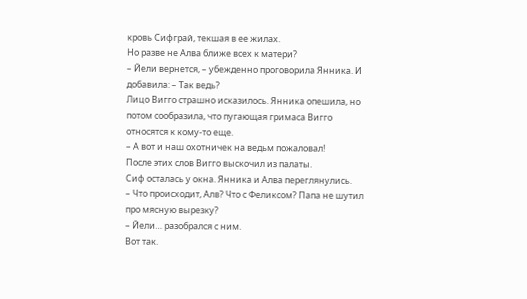кровь Сифграй, текшая в ее жилах.
Но разве не Алва ближе всех к матери?
– Йели вернется, – убежденно проговорила Янника. И добавила: – Так ведь?
Лицо Вигго страшно исказилось. Янника опешила, но потом сообразила, что пугающая гримаса Вигго относятся к кому-то еще.
– А вот и наш охотничек на ведьм пожаловал!
После этих слов Вигго выскочил из палаты.
Сиф осталась у окна. Янника и Алва переглянулись.
– Что происходит, Алв? Что с Феликсом? Папа не шутил про мясную вырезку?
– Йели… разобрался с ним.
Вот так.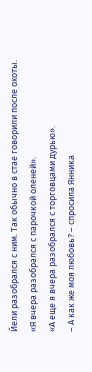Йели разобрался с ним. Так обычно в стае говорили после охоты.
«Я вчера разобрался с парочкой оленей».
«А еще я вчера разобрался с торговцами дурью».
– А как же моя любовь? – спросила Янника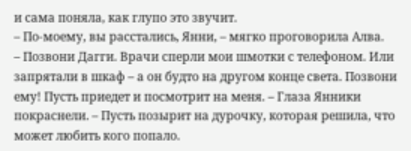и сама поняла, как глупо это звучит.
– По-моему, вы расстались, Янни, – мягко проговорила Алва.
– Позвони Дагги. Врачи сперли мои шмотки с телефоном. Или запрятали в шкаф – а он будто на другом конце света. Позвони ему! Пусть приедет и посмотрит на меня. – Глаза Янники покраснели. – Пусть позырит на дурочку, которая решила, что может любить кого попало.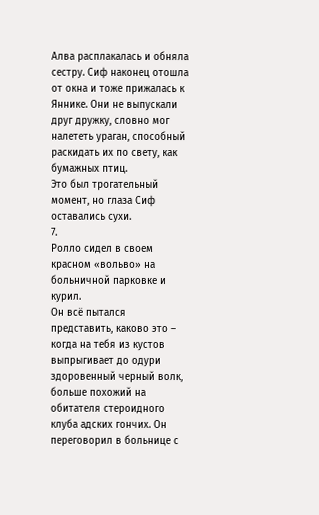Алва расплакалась и обняла сестру. Сиф наконец отошла от окна и тоже прижалась к Яннике. Они не выпускали друг дружку, словно мог налететь ураган, способный раскидать их по свету, как бумажных птиц.
Это был трогательный момент, но глаза Сиф оставались сухи.
7.
Ролло сидел в своем красном «вольво» на больничной парковке и курил.
Он всё пытался представить, каково это – когда на тебя из кустов выпрыгивает до одури здоровенный черный волк, больше похожий на обитателя стероидного клуба адских гончих. Он переговорил в больнице с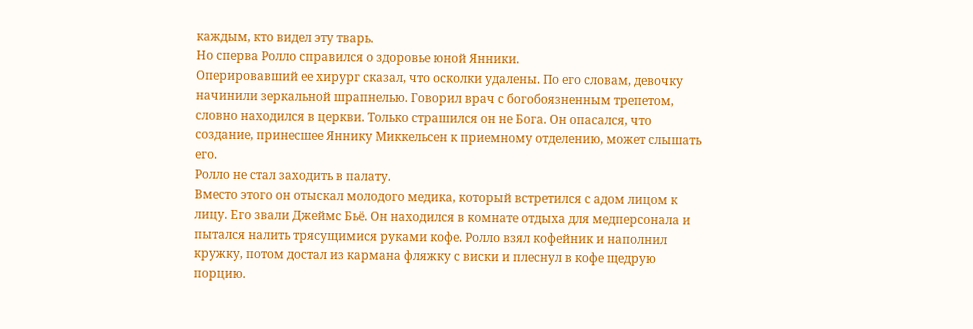каждым, кто видел эту тварь.
Но сперва Ролло справился о здоровье юной Янники.
Оперировавший ее хирург сказал, что осколки удалены. По его словам, девочку начинили зеркальной шрапнелью. Говорил врач с богобоязненным трепетом, словно находился в церкви. Только страшился он не Бога. Он опасался, что создание, принесшее Яннику Миккельсен к приемному отделению, может слышать его.
Ролло не стал заходить в палату.
Вместо этого он отыскал молодого медика, который встретился с адом лицом к лицу. Его звали Джеймс Бьё. Он находился в комнате отдыха для медперсонала и пытался налить трясущимися руками кофе. Ролло взял кофейник и наполнил кружку, потом достал из кармана фляжку с виски и плеснул в кофе щедрую порцию.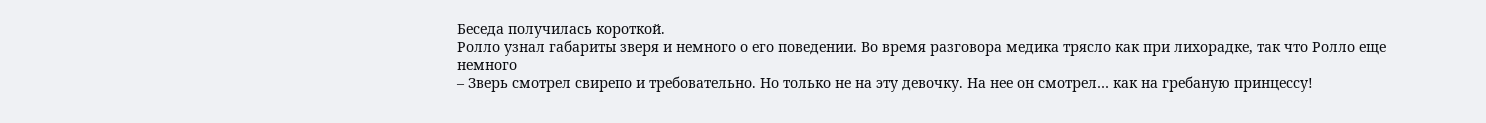Беседа получилась короткой.
Ролло узнал габариты зверя и немного о его поведении. Во время разговора медика трясло как при лихорадке, так что Ролло еще немного
– Зверь смотрел свирепо и требовательно. Но только не на эту девочку. На нее он смотрел… как на гребаную принцессу!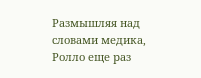Размышляя над словами медика, Ролло еще раз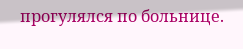прогулялся по больнице.